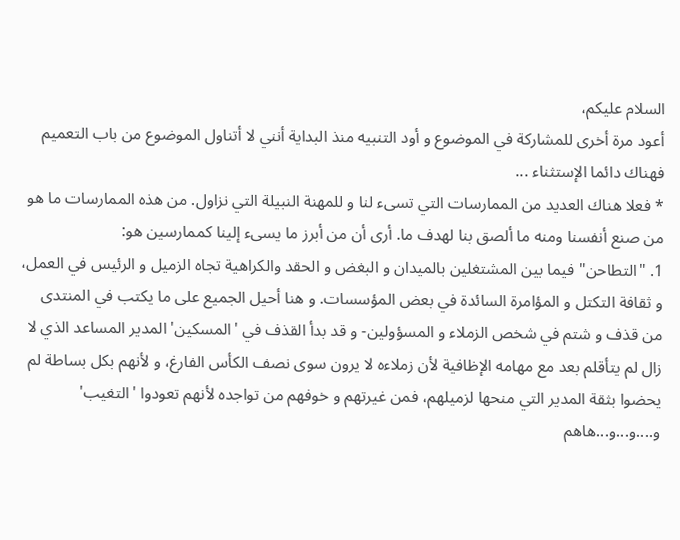السلام عليكم،
أعود مرة أخرى للمشاركة في الموضوع و أود التنبيه منذ البداية أنني لا أتناول الموضوع من باب التعميم فهناك دائما الإستثناء ...
* فعلا هناك العديد من الممارسات التي تسىء لنا و للمهنة النبيلة التي نزاول. من هذه الممارسات ما هو من صنع أنفسنا ومنه ما ألصق بنا لهدف ما. أرى أن من أبرز ما يسىء إلينا كممارسين هو:
1. "التطاحن" فيما بين المشتغلين بالميدان و البغض و الحقد والكراهية تجاه الزميل و الرئيس في العمل، و ثقافة التكتل و المؤامرة السائدة في بعض المؤسسات. و هنا أحيل الجميع على ما يكتب في المنتدى من قذف و شتم في شخص الزملاء و المسؤولين- و قد بدأ القذف في 'المسكين' المدير المساعد الذي لا زال لم يتأقلم بعد مع مهامه الإظافية لأن زملاءه لا يرون سوى نصف الكأس الفارغ، و لأنهم بكل بساطة لم يحضوا بثقة المدير التي منحها لزميلهم، فمن غيرتهم و خوفهم من تواجده لأنهم تعودوا 'التغيب' و....و...و...هاهم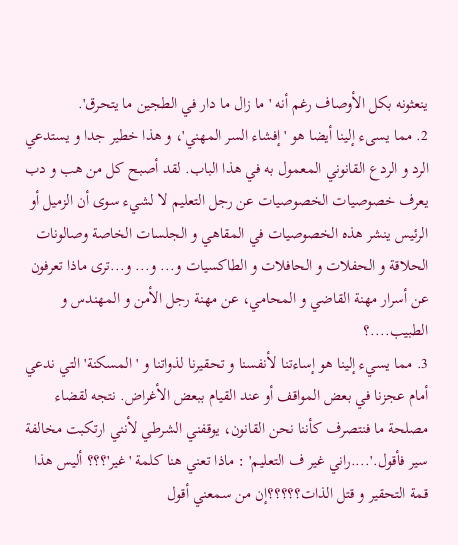ينعثونه بكل الأوصاف رغم أنه ' ما زال ما دار في الطجين ما يتحرق'.
2. مما يسىء إلينا أيضا هو 'إفشاء السر المهني'، و هذا خطير جدا و يستدعي الرد و الردع القانوني المعمول به في هذا الباب. لقد أصبح كل من هب و دب يعرف خصوصيات الخصوصيات عن رجل التعليم لا لشيء سوى أن الزميل أو الرئيس ينشر هذه الخصوصيات في المقاهي و الجلسات الخاصة وصالونات الحلاقة و الحفلات و الحافلات و الطاكسيات و... و... و...ترى ماذا تعرفون عن أسرار مهنة القاضي و المحامي، عن مهنة رجل الأمن و المهندس و الطبيب....؟
3. مما يسيء إلينا هو إساءتنا لأنفسنا و تحقيرنا لذواتنا و 'المسكنة' التي ندعي أمام عجزنا في بعض المواقف أو عند القيام ببعض الأغراض. نتجه لقضاء مصلحة ما فنتصرف كأننا نحن القانون، يوقفني الشرطي لأنني ارتكبت مخالفة سير فأقول.'....راني غير ف التعليم' : ماذا تعني هنا كلمة 'غير'؟؟؟ أليس هذا قمة التحقير و قتل الذات؟؟؟؟؟إن من سمعني أقول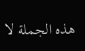هذه الجملة لا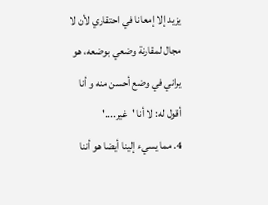يزيد إلا إمعانا في احتقاري لأن لا مجال لمقارنة وضعي بوضعه، هو يراني في وضع أحسن منه و أنا أقول له: لا أنا 'غير....'
4. مما يسيء إلينا أيضا هو أننا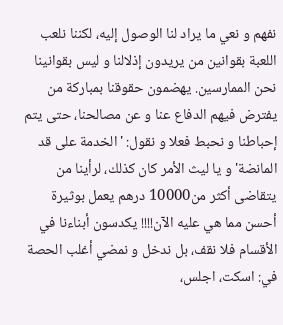نفهم و نعي ما يراد لنا الوصول إليه، لكننا نلعب اللعبة بقوانين من يريدون إذلالنا و ليس بقوانينا نحن الممارسين. يهضمون حقوقنا بمباركة من يفترض فيهم الدفاع عنا و عن مصالحنا، حتى يتم إحباطنا و نحبط فعلا و نقول: 'الخدمة على قد المانضة' و يا ليث الأمر كان كذلك، لرأينا من يتقاضى أكثر من10000 درهم يعمل بوثيرة أحسن مما هي عليه الآن!!!! يكدسون أبناءنا في الأقسام فلا نقف، بل ندخل و نمضي أغلب الحصة في: اسكت، اجلس،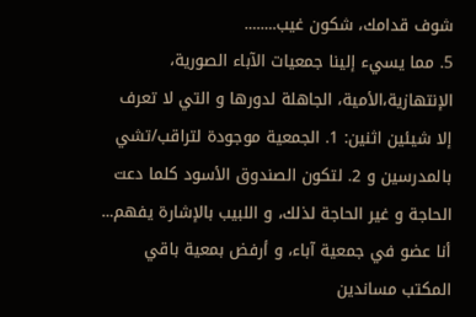شوف قدامك، شكون غيب........
5. مما يسيء إلينا جمعيات الآباء الصورية، الإنتهازية،الأمية، الجاهلة لدورها و التي لا تعرف إلا شيئين اثنين: 1. الجمعية موجودة لتراقب/تشي بالمدرسين و 2. لتكون الصندوق الأسود كلما دعت الحاجة و غير الحاجة لذلك، و اللبيب بالإشارة يفهم... أنا عضو في جمعية آباء، و أرفض بمعية باقي المكتب مساندين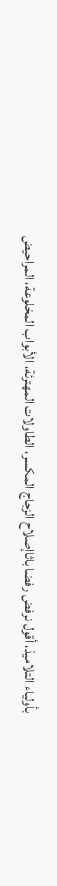بأولياء التلاميذ، أقول نرفض رفضا باثاإصلاح الزجاج المكسر، الطاولات المهترئة، الأبواب المخلوعة، المراحيض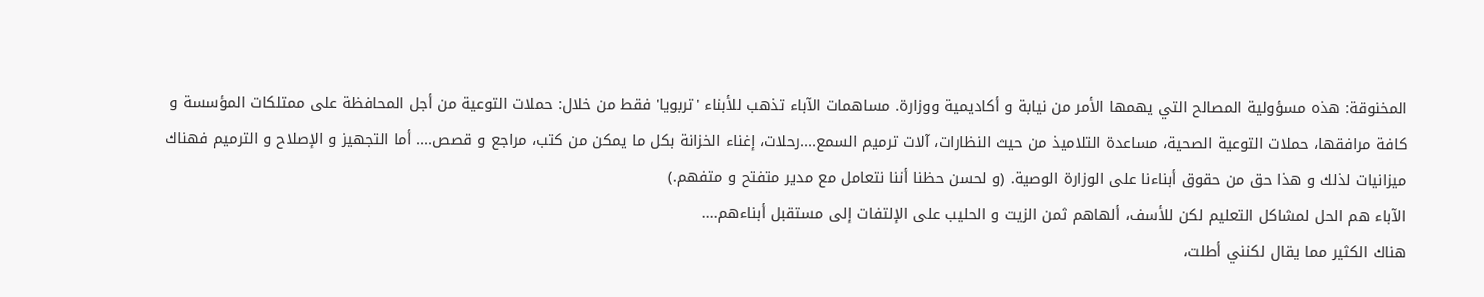المخنوقة: هذه مسؤولية المصالح التي يهمها الأمر من نيابة و أكاديمية ووزارة. مساهمات الآباء تذهب للأبناء 'تربويا' فقط من خلال: حملات التوعية من أجل المحافظة على ممتلكات المؤسسة و كافة مرافقها، حملات التوعية الصحية، مساعدة التلاميذ من حيث النظارات، آلات ترميم السمع....رحلات، إغناء الخزانة بكل ما يمكن من كتب، مراجع و قصص.... أما التجهيز و الإصلاح و الترميم فهناك ميزانيات لذلك و هذا حق من حقوق أبناءنا على الوزارة الوصية. (و لحسن حظنا أننا نتعامل مع مدير متفتح و متفهم.)
الآباء هم الحل لمشاكل التعليم لكن للأسف، ألهاهم ثمن الزيت و الحليب على الإلتفات إلى مستقبل أبناءهم....
هناك الكثير مما يقال لكنني أطلت،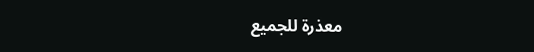معذرة للجميع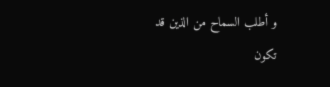و أطلب السماح من الذين قد تكون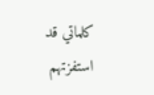كلماتي قد استفزتهم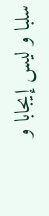سلبا و ليس إيجابا و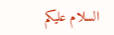السلام عليكم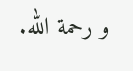و رحمة الله.